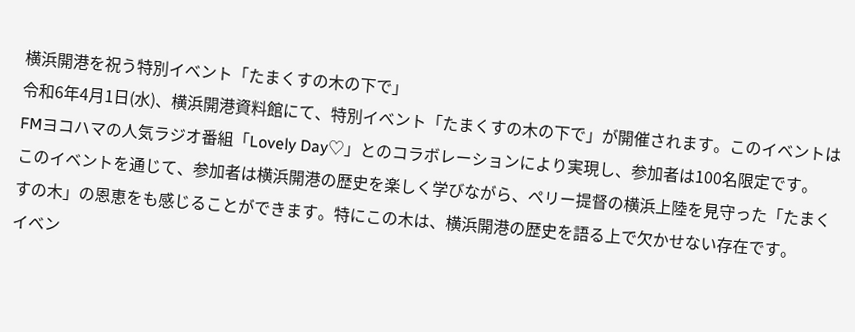横浜開港を祝う特別イベント「たまくすの木の下で」
令和6年4月1日(水)、横浜開港資料館にて、特別イベント「たまくすの木の下で」が開催されます。このイベントはFMヨコハマの人気ラジオ番組「Lovely Day♡」とのコラボレーションにより実現し、参加者は100名限定です。
このイベントを通じて、参加者は横浜開港の歴史を楽しく学びながら、ペリー提督の横浜上陸を見守った「たまくすの木」の恩恵をも感じることができます。特にこの木は、横浜開港の歴史を語る上で欠かせない存在です。
イベン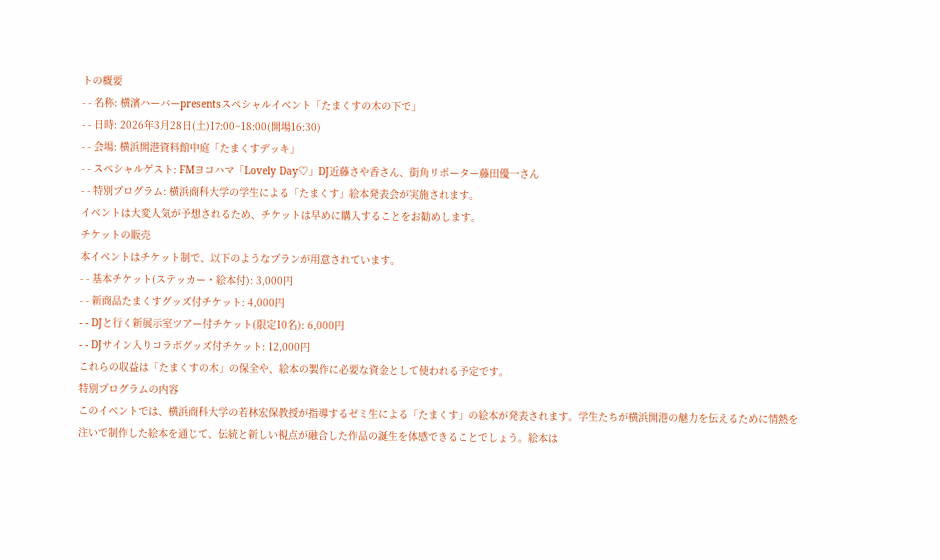トの概要
- - 名称: 横濱ハーバーpresentsスペシャルイベント「たまくすの木の下で」
- - 日時: 2026年3月28日(土)17:00~18:00(開場16:30)
- - 会場: 横浜開港資料館中庭「たまくすデッキ」
- - スペシャルゲスト: FMヨコハマ「Lovely Day♡」DJ近藤さや香さん、街角リポーター藤田優一さん
- - 特別プログラム: 横浜商科大学の学生による「たまくす」絵本発表会が実施されます。
イベントは大変人気が予想されるため、チケットは早めに購入することをお勧めします。
チケットの販売
本イベントはチケット制で、以下のようなプランが用意されています。
- - 基本チケット(ステッカー・絵本付): 3,000円
- - 新商品たまくすグッズ付チケット: 4,000円
- - DJと行く新展示室ツアー付チケット(限定10名): 6,000円
- - DJサイン入りコラボグッズ付チケット: 12,000円
これらの収益は「たまくすの木」の保全や、絵本の製作に必要な資金として使われる予定です。
特別プログラムの内容
このイベントでは、横浜商科大学の若林宏保教授が指導するゼミ生による「たまくす」の絵本が発表されます。学生たちが横浜開港の魅力を伝えるために情熱を注いで制作した絵本を通じて、伝統と新しい視点が融合した作品の誕生を体感できることでしょう。絵本は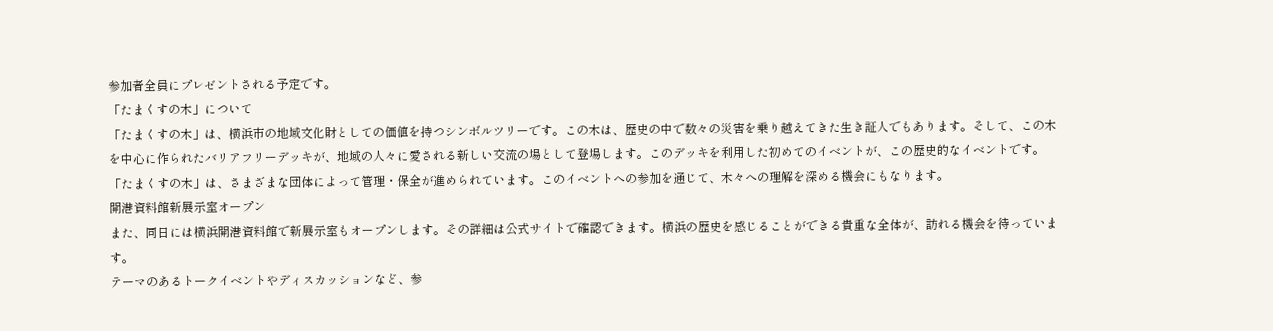参加者全員にプレゼントされる予定です。
「たまくすの木」について
「たまくすの木」は、横浜市の地域文化財としての価値を持つシンボルツリーです。この木は、歴史の中で数々の災害を乗り越えてきた生き証人でもあります。そして、この木を中心に作られたバリアフリーデッキが、地域の人々に愛される新しい交流の場として登場します。このデッキを利用した初めてのイベントが、この歴史的なイベントです。
「たまくすの木」は、さまざまな団体によって管理・保全が進められています。このイベントへの参加を通じて、木々への理解を深める機会にもなります。
開港資料館新展示室オープン
また、同日には横浜開港資料館で新展示室もオープンします。その詳細は公式サイトで確認できます。横浜の歴史を感じることができる貴重な全体が、訪れる機会を待っています。
テーマのあるトークイベントやディスカッションなど、参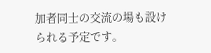加者同士の交流の場も設けられる予定です。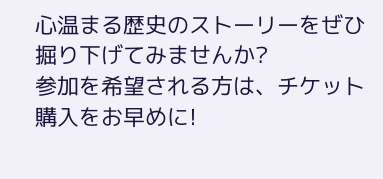心温まる歴史のストーリーをぜひ掘り下げてみませんか?
参加を希望される方は、チケット購入をお早めに!